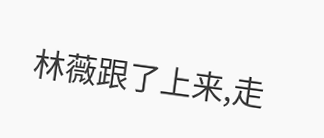林薇跟了上来,走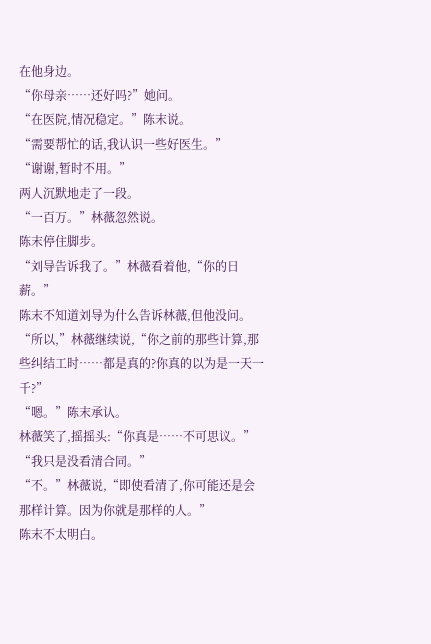在他身边。
“你母亲……还好吗?”她问。
“在医院,情况稳定。”陈末说。
“需要帮忙的话,我认识一些好医生。”
“谢谢,暂时不用。”
两人沉默地走了一段。
“一百万。”林薇忽然说。
陈末停住脚步。
“刘导告诉我了。”林薇看着他,“你的日薪。”
陈末不知道刘导为什么告诉林薇,但他没问。
“所以,”林薇继续说,“你之前的那些计算,那些纠结工时……都是真的?你真的以为是一天一千?”
“嗯。”陈末承认。
林薇笑了,摇摇头:“你真是……不可思议。”
“我只是没看清合同。”
“不。”林薇说,“即使看清了,你可能还是会那样计算。因为你就是那样的人。”
陈末不太明白。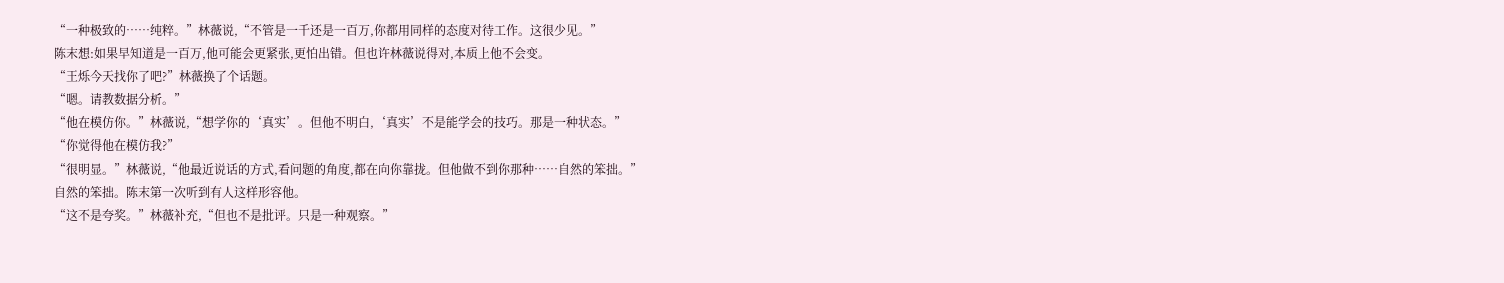“一种极致的……纯粹。”林薇说,“不管是一千还是一百万,你都用同样的态度对待工作。这很少见。”
陈末想:如果早知道是一百万,他可能会更紧张,更怕出错。但也许林薇说得对,本质上他不会变。
“王烁今天找你了吧?”林薇换了个话题。
“嗯。请教数据分析。”
“他在模仿你。”林薇说,“想学你的‘真实’。但他不明白,‘真实’不是能学会的技巧。那是一种状态。”
“你觉得他在模仿我?”
“很明显。”林薇说,“他最近说话的方式,看问题的角度,都在向你靠拢。但他做不到你那种……自然的笨拙。”
自然的笨拙。陈末第一次听到有人这样形容他。
“这不是夸奖。”林薇补充,“但也不是批评。只是一种观察。”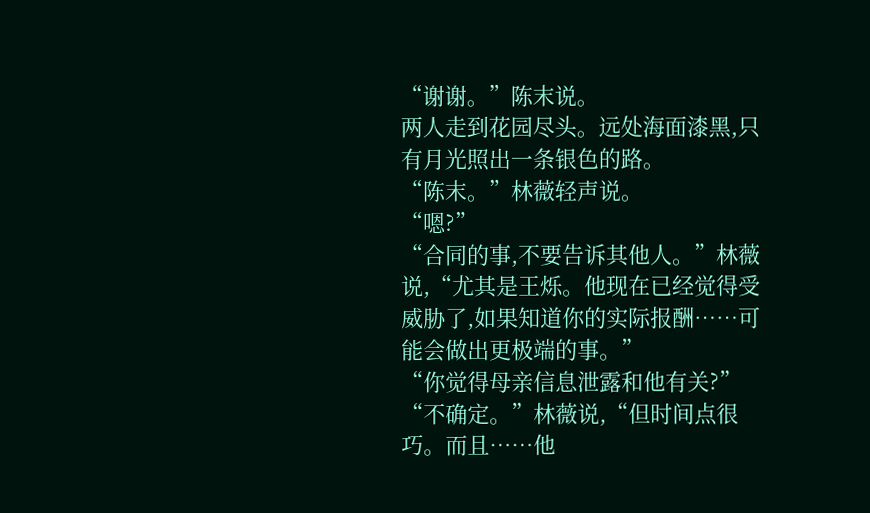“谢谢。”陈末说。
两人走到花园尽头。远处海面漆黑,只有月光照出一条银色的路。
“陈末。”林薇轻声说。
“嗯?”
“合同的事,不要告诉其他人。”林薇说,“尤其是王烁。他现在已经觉得受威胁了,如果知道你的实际报酬……可能会做出更极端的事。”
“你觉得母亲信息泄露和他有关?”
“不确定。”林薇说,“但时间点很巧。而且……他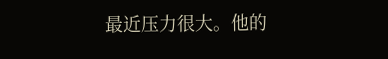最近压力很大。他的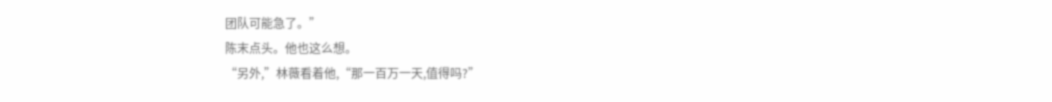团队可能急了。”
陈末点头。他也这么想。
“另外,”林薇看着他,“那一百万一天,值得吗?”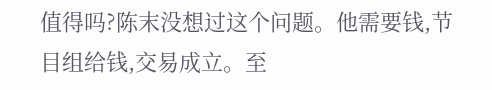值得吗?陈末没想过这个问题。他需要钱,节目组给钱,交易成立。至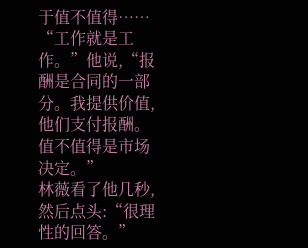于值不值得……
“工作就是工作。”他说,“报酬是合同的一部分。我提供价值,他们支付报酬。值不值得是市场决定。”
林薇看了他几秒,然后点头:“很理性的回答。”